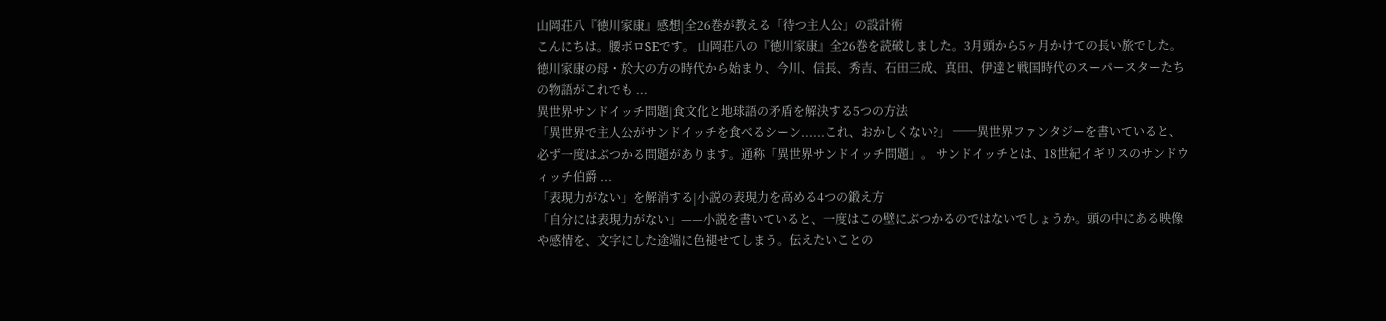山岡荘八『徳川家康』感想|全26巻が教える「待つ主人公」の設計術
こんにちは。腰ボロSEです。 山岡荘八の『徳川家康』全26巻を読破しました。3月頭から5ヶ月かけての長い旅でした。 徳川家康の母・於大の方の時代から始まり、今川、信長、秀吉、石田三成、真田、伊達と戦国時代のスーパースターたちの物語がこれでも ...
異世界サンドイッチ問題|食文化と地球語の矛盾を解決する5つの方法
「異世界で主人公がサンドイッチを食べるシーン......これ、おかしくない?」 ──異世界ファンタジーを書いていると、必ず一度はぶつかる問題があります。通称「異世界サンドイッチ問題」。 サンドイッチとは、18世紀イギリスのサンドウィッチ伯爵 ...
「表現力がない」を解消する|小説の表現力を高める4つの鍛え方
「自分には表現力がない」——小説を書いていると、一度はこの壁にぶつかるのではないでしょうか。頭の中にある映像や感情を、文字にした途端に色褪せてしまう。伝えたいことの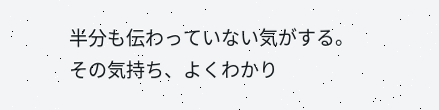半分も伝わっていない気がする。 その気持ち、よくわかり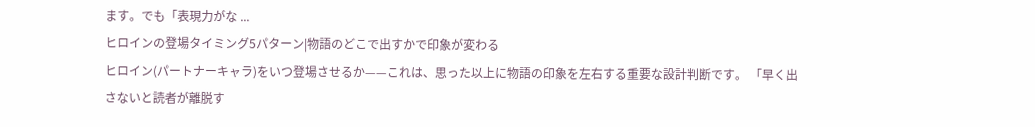ます。でも「表現力がな ...
ヒロインの登場タイミング5パターン|物語のどこで出すかで印象が変わる
ヒロイン(パートナーキャラ)をいつ登場させるか——これは、思った以上に物語の印象を左右する重要な設計判断です。 「早く出さないと読者が離脱す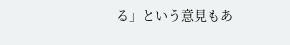る」という意見もあ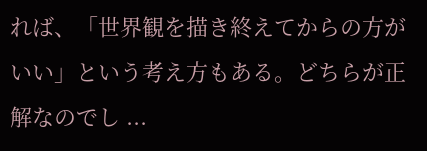れば、「世界観を描き終えてからの方がいい」という考え方もある。どちらが正解なのでし ...